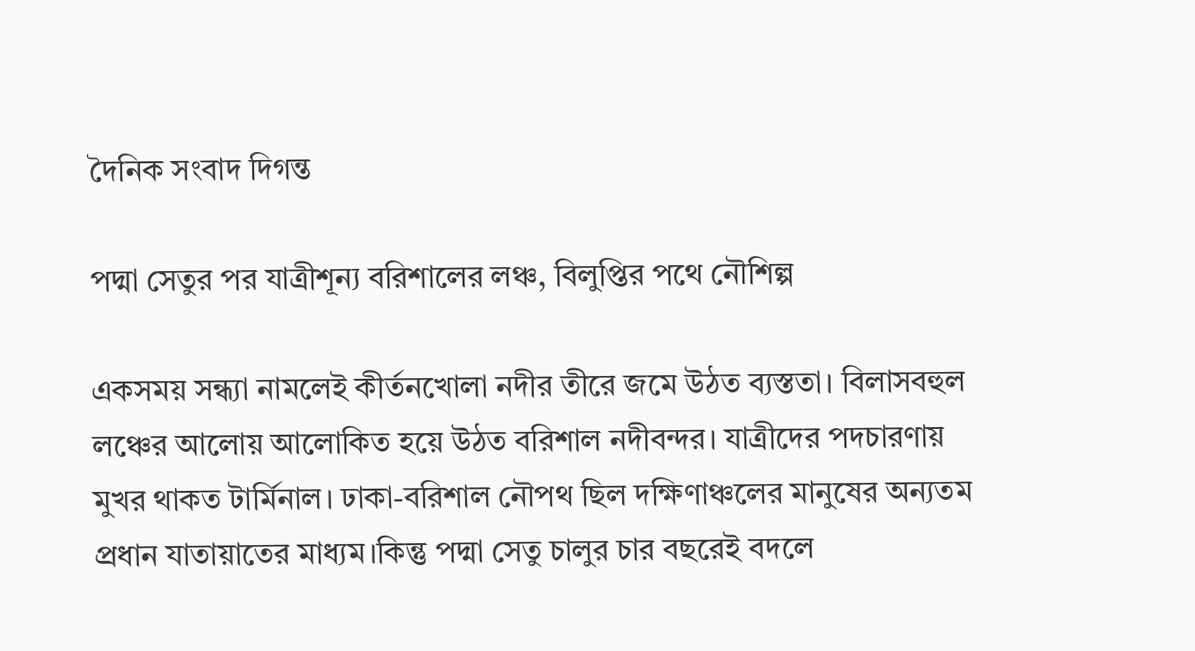দৈনিক সংবাদ দিগন্ত

পদ্মা সেতুর পর যাত্রীশূন্য বরিশালের লঞ্চ, বিলুপ্তির পথে নৌশিল্প

একসময় সন্ধ্যা নামলেই কীর্তনখোলা নদীর তীরে জমে উঠত ব্যস্ততা। বিলাসবহুল লঞ্চের আলোয় আলোকিত হয়ে উঠত বরিশাল নদীবন্দর। যাত্রীদের পদচারণায় মুখর থাকত টার্মিনাল। ঢাকা-বরিশাল নৌপথ ছিল দক্ষিণাঞ্চলের মানুষের অন্যতম প্রধান যাতায়াতের মাধ্যম।কিন্তু পদ্মা সেতু চালুর চার বছরেই বদলে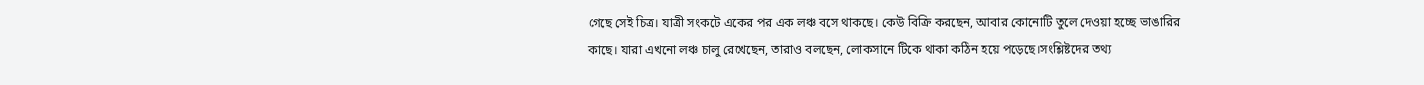গেছে সেই চিত্র। যাত্রী সংকটে একের পর এক লঞ্চ বসে থাকছে। কেউ বিক্রি করছেন, আবার কোনোটি তুলে দেওয়া হচ্ছে ভাঙারির কাছে। যারা এখনো লঞ্চ চালু রেখেছেন, তারাও বলছেন, লোকসানে টিকে থাকা কঠিন হয়ে পড়েছে।সংশ্লিষ্টদের তথ্য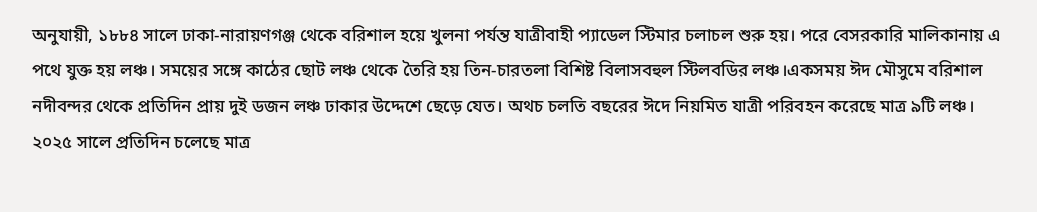অনুযায়ী, ১৮৮৪ সালে ঢাকা-নারায়ণগঞ্জ থেকে বরিশাল হয়ে খুলনা পর্যন্ত যাত্রীবাহী প্যাডেল স্টিমার চলাচল শুরু হয়। পরে বেসরকারি মালিকানায় এ পথে যুক্ত হয় লঞ্চ। সময়ের সঙ্গে কাঠের ছোট লঞ্চ থেকে তৈরি হয় তিন-চারতলা বিশিষ্ট বিলাসবহুল স্টিলবডির লঞ্চ।একসময় ঈদ মৌসুমে বরিশাল নদীবন্দর থেকে প্রতিদিন প্রায় দুই ডজন লঞ্চ ঢাকার উদ্দেশে ছেড়ে যেত। অথচ চলতি বছরের ঈদে নিয়মিত যাত্রী পরিবহন করেছে মাত্র ৯টি লঞ্চ। ২০২৫ সালে প্রতিদিন চলেছে মাত্র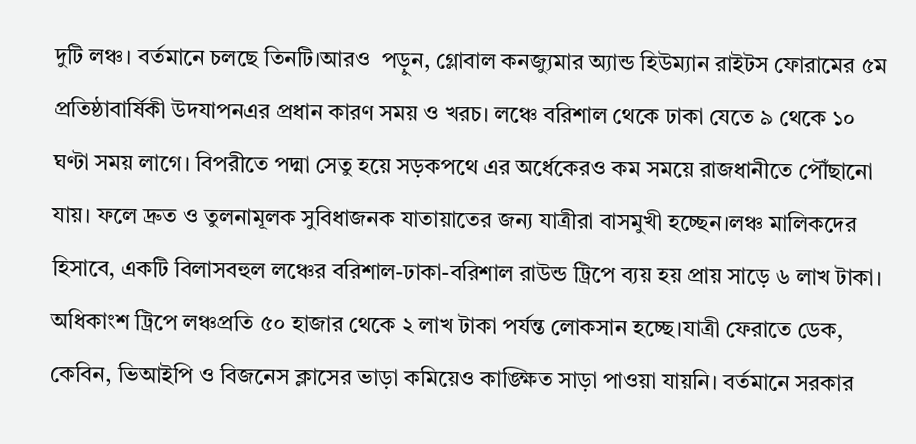দুটি লঞ্চ। বর্তমানে চলছে তিনটি।আরও  পড়ুন, গ্লোবাল কনজ্যুমার অ্যান্ড হিউম্যান রাইটস ফোরামের ৫ম প্রতিষ্ঠাবার্ষিকী উদযাপনএর প্রধান কারণ সময় ও খরচ। লঞ্চে বরিশাল থেকে ঢাকা যেতে ৯ থেকে ১০ ঘণ্টা সময় লাগে। বিপরীতে পদ্মা সেতু হয়ে সড়কপথে এর অর্ধেকেরও কম সময়ে রাজধানীতে পৌঁছানো যায়। ফলে দ্রুত ও তুলনামূলক সুবিধাজনক যাতায়াতের জন্য যাত্রীরা বাসমুখী হচ্ছেন।লঞ্চ মালিকদের হিসাবে, একটি বিলাসবহুল লঞ্চের বরিশাল-ঢাকা-বরিশাল রাউন্ড ট্রিপে ব্যয় হয় প্রায় সাড়ে ৬ লাখ টাকা। অধিকাংশ ট্রিপে লঞ্চপ্রতি ৫০ হাজার থেকে ২ লাখ টাকা পর্যন্ত লোকসান হচ্ছে।যাত্রী ফেরাতে ডেক, কেবিন, ভিআইপি ও বিজনেস ক্লাসের ভাড়া কমিয়েও কাঙ্ক্ষিত সাড়া পাওয়া যায়নি। বর্তমানে সরকার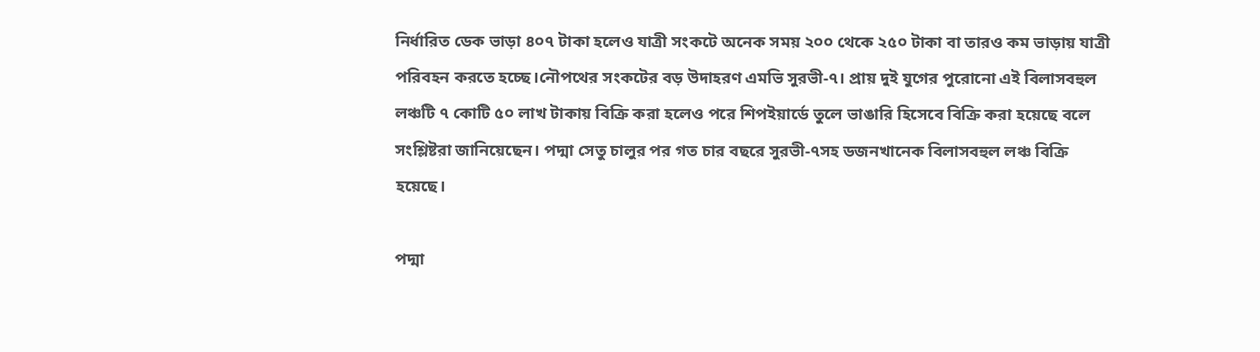নির্ধারিত ডেক ভাড়া ৪০৭ টাকা হলেও যাত্রী সংকটে অনেক সময় ২০০ থেকে ২৫০ টাকা বা তারও কম ভাড়ায় যাত্রী পরিবহন করতে হচ্ছে।নৌপথের সংকটের বড় উদাহরণ এমভি সুরভী-৭। প্রায় দুই যুগের পুরোনো এই বিলাসবহুল লঞ্চটি ৭ কোটি ৫০ লাখ টাকায় বিক্রি করা হলেও পরে শিপইয়ার্ডে তুলে ভাঙারি হিসেবে বিক্রি করা হয়েছে বলে সংশ্লিষ্টরা জানিয়েছেন। পদ্মা সেতু চালুর পর গত চার বছরে সুরভী-৭সহ ডজনখানেক বিলাসবহুল লঞ্চ বিক্রি হয়েছে।

পদ্মা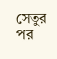সেতুর পর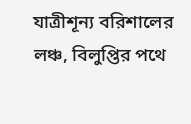যাত্রীশূন্য বরিশালের লঞ্চ, বিলুপ্তির পথে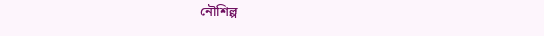নৌশিল্প